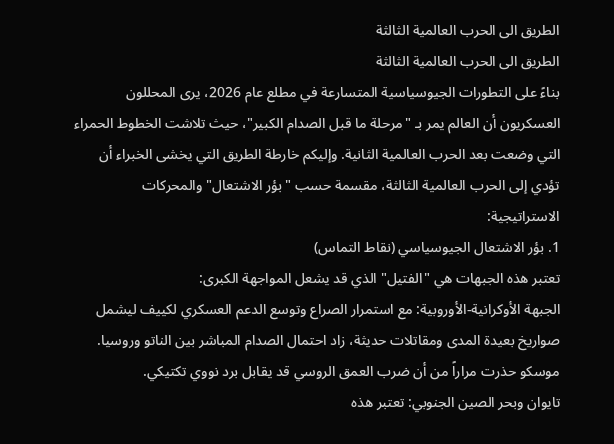الطريق الى الحرب العالمية الثالثة
الطريق الى الحرب العالمية الثالثة
بناءً على التطورات الجيوسياسية المتسارعة في مطلع عام 2026، يرى المحللون العسكريون أن العالم يمر بـ "مرحلة ما قبل الصدام الكبير"، حيث تلاشت الخطوط الحمراء التي وضعت بعد الحرب العالمية الثانية. وإليكم خارطة الطريق التي يخشى الخبراء أن تؤدي إلى الحرب العالمية الثالثة، مقسمة حسب "بؤر الاشتعال" والمحركات الاستراتيجية:
1. بؤر الاشتعال الجيوسياسي (نقاط التماس)
تعتبر هذه الجبهات هي "الفتيل" الذي قد يشعل المواجهة الكبرى:
الجبهة الأوكرانية-الأوروبية: مع استمرار الصراع وتوسع الدعم العسكري لكييف ليشمل صواريخ بعيدة المدى ومقاتلات حديثة، زاد احتمال الصدام المباشر بين الناتو وروسيا. موسكو حذرت مراراً من أن ضرب العمق الروسي قد يقابل برد نووي تكتيكي.
تايوان وبحر الصين الجنوبي: تعتبر هذه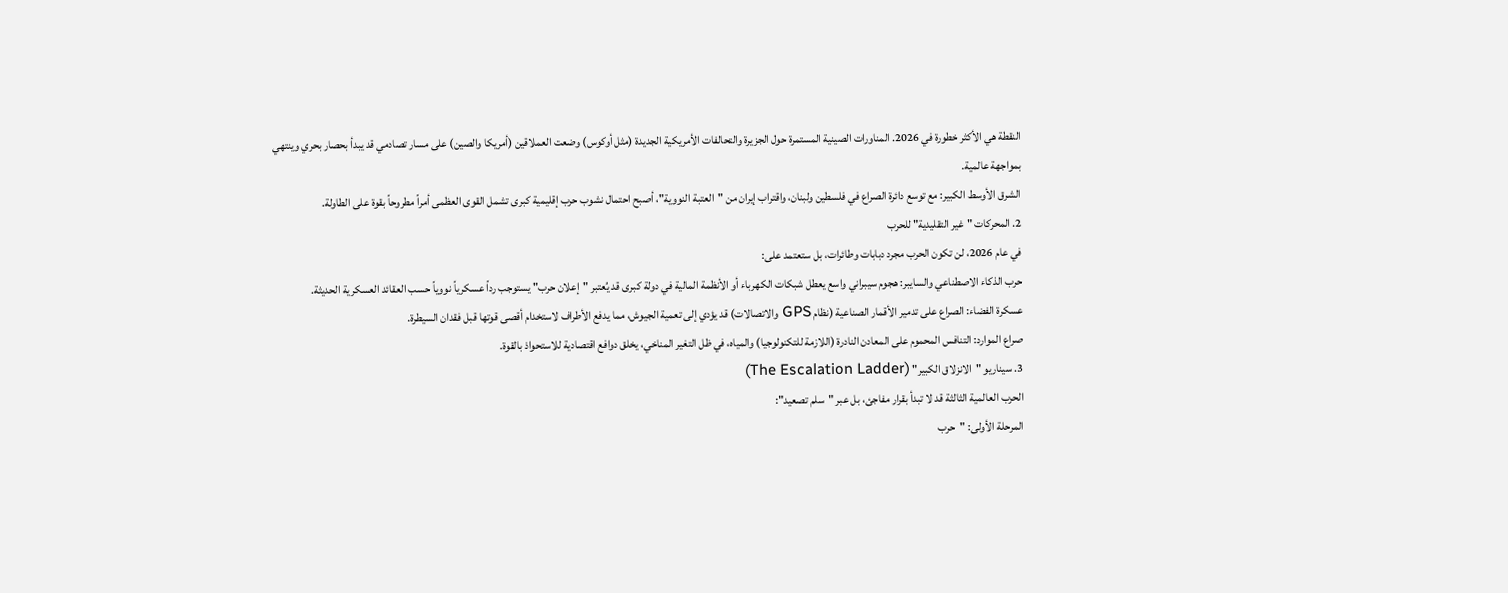النقطة هي الأكثر خطورة في 2026. المناورات الصينية المستمرة حول الجزيرة والتحالفات الأمريكية الجديدة (مثل أوكوس) وضعت العملاقين (أمريكا والصين) على مسار تصادمي قد يبدأ بحصار بحري وينتهي بمواجهة عالمية.
الشرق الأوسط الكبير: مع توسع دائرة الصراع في فلسطين ولبنان، واقتراب إيران من "العتبة النووية"، أصبح احتمال نشوب حرب إقليمية كبرى تشمل القوى العظمى أمراً مطروحاً بقوة على الطاولة.
2. المحركات "غير التقليدية" للحرب
في عام 2026، لن تكون الحرب مجرد دبابات وطائرات، بل ستعتمد على:
حرب الذكاء الاصطناعي والسايبر: هجوم سيبراني واسع يعطل شبكات الكهرباء أو الأنظمة المالية في دولة كبرى قد يُعتبر "إعلان حرب" يستوجب رداً عسكرياً نووياً حسب العقائد العسكرية الحديثة.
عسكرة الفضاء: الصراع على تدمير الأقمار الصناعية (نظام GPS والاتصالات) قد يؤدي إلى تعمية الجيوش، مما يدفع الأطراف لاستخدام أقصى قوتها قبل فقدان السيطرة.
صراع الموارد: التنافس المحموم على المعادن النادرة (اللازمة للتكنولوجيا) والمياه، في ظل التغير المناخي، يخلق دوافع اقتصادية للاستحواذ بالقوة.
3. سيناريو "الانزلاق الكبير" (The Escalation Ladder)
الحرب العالمية الثالثة قد لا تبدأ بقرار مفاجئ، بل عبر "سلم تصعيد":
المرحلة الأولى: "حرب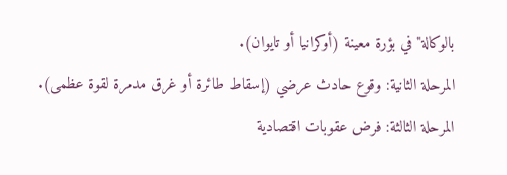بالوكالة" في بؤرة معينة (أوكرانيا أو تايوان).
المرحلة الثانية: وقوع حادث عرضي (إسقاط طائرة أو غرق مدمرة لقوة عظمى).
المرحلة الثالثة: فرض عقوبات اقتصادية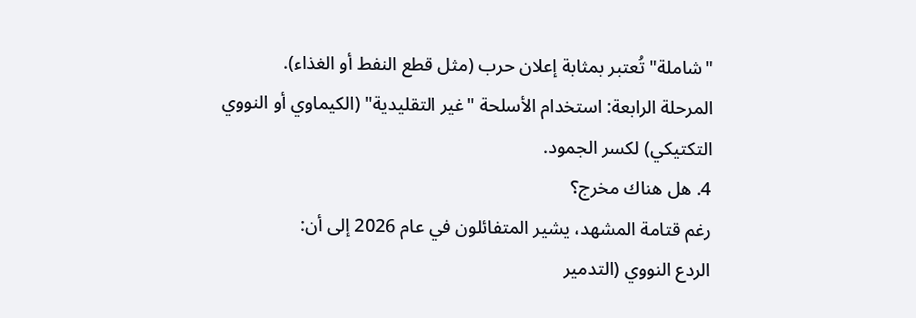"شاملة" تُعتبر بمثابة إعلان حرب (مثل قطع النفط أو الغذاء).
المرحلة الرابعة: استخدام الأسلحة "غير التقليدية" (الكيماوي أو النووي التكتيكي) لكسر الجمود.
4. هل هناك مخرج؟
رغم قتامة المشهد، يشير المتفائلون في عام 2026 إلى أن:
الردع النووي (التدمير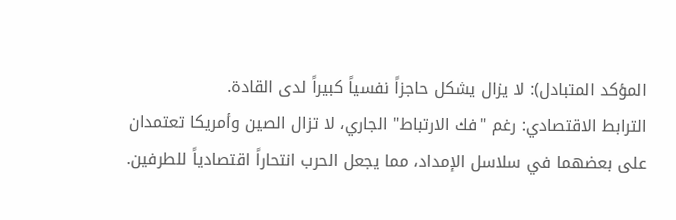المؤكد المتبادل): لا يزال يشكل حاجزاً نفسياً كبيراً لدى القادة.
الترابط الاقتصادي: رغم "فك الارتباط" الجاري، لا تزال الصين وأمريكا تعتمدان على بعضهما في سلاسل الإمداد، مما يجعل الحرب انتحاراً اقتصادياً للطرفين.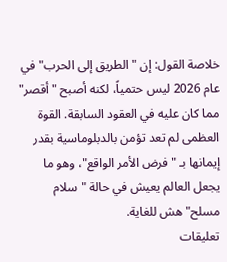خلاصة القول: إن "الطريق إلى الحرب" في عام 2026 ليس حتمياً، لكنه أصبح "أقصر" مما كان عليه في العقود السابقة. القوة العظمى لم تعد تؤمن بالدبلوماسية بقدر إيمانها بـ "فرض الأمر الواقع"، وهو ما يجعل العالم يعيش في حالة "سلام مسلح" هش للغاية.
تعليقات